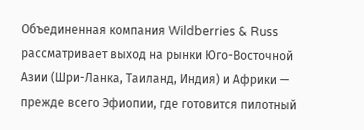Объединенная компания Wildberries & Russ рассматривает выход на рынки Юго-Восточной Азии (Шри-Ланка, Таиланд, Индия) и Африки — прежде всего Эфиопии, где готовится пилотный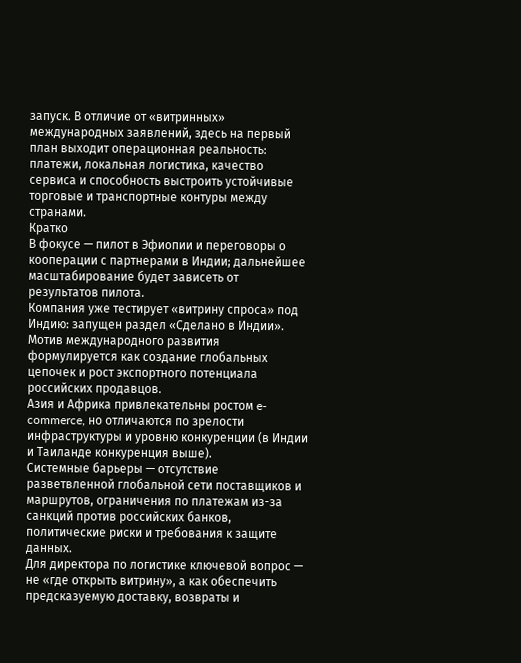запуск. В отличие от «витринных» международных заявлений, здесь на первый план выходит операционная реальность: платежи, локальная логистика, качество сервиса и способность выстроить устойчивые торговые и транспортные контуры между странами.
Кратко
В фокусе — пилот в Эфиопии и переговоры о кооперации с партнерами в Индии; дальнейшее масштабирование будет зависеть от результатов пилота.
Компания уже тестирует «витрину спроса» под Индию: запущен раздел «Сделано в Индии».
Мотив международного развития формулируется как создание глобальных цепочек и рост экспортного потенциала российских продавцов.
Азия и Африка привлекательны ростом e-commerce, но отличаются по зрелости инфраструктуры и уровню конкуренции (в Индии и Таиланде конкуренция выше).
Системные барьеры — отсутствие разветвленной глобальной сети поставщиков и маршрутов, ограничения по платежам из-за санкций против российских банков, политические риски и требования к защите данных.
Для директора по логистике ключевой вопрос — не «где открыть витрину», а как обеспечить предсказуемую доставку, возвраты и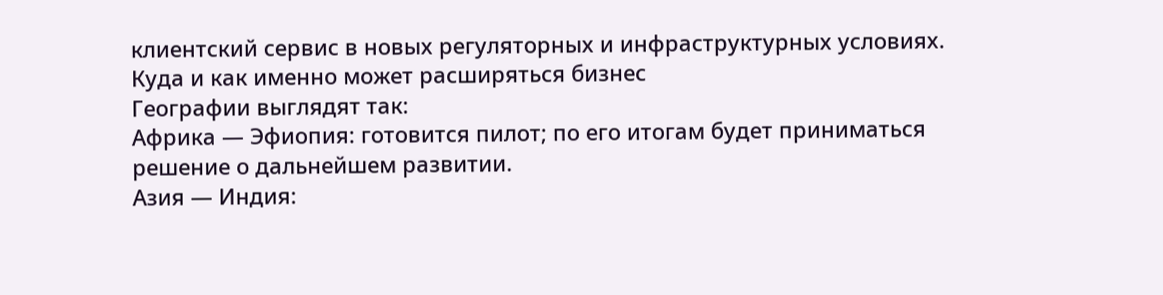клиентский сервис в новых регуляторных и инфраструктурных условиях.
Куда и как именно может расширяться бизнес
Географии выглядят так:
Африка — Эфиопия: готовится пилот; по его итогам будет приниматься решение о дальнейшем развитии.
Азия — Индия: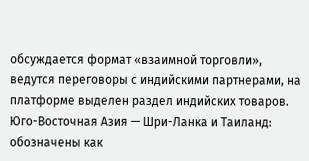обсуждается формат «взаимной торговли», ведутся переговоры с индийскими партнерами, на платформе выделен раздел индийских товаров.
Юго-Восточная Азия — Шри-Ланка и Таиланд: обозначены как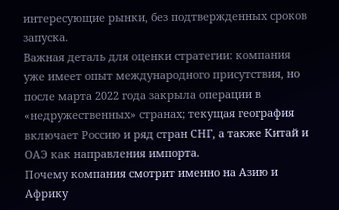интересующие рынки, без подтвержденных сроков запуска.
Важная деталь для оценки стратегии: компания уже имеет опыт международного присутствия, но после марта 2022 года закрыла операции в «недружественных» странах; текущая география включает Россию и ряд стран СНГ, а также Китай и ОАЭ как направления импорта.
Почему компания смотрит именно на Азию и Африку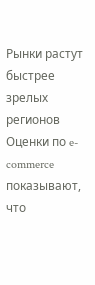Рынки растут быстрее зрелых регионов
Оценки по e-commerce показывают, что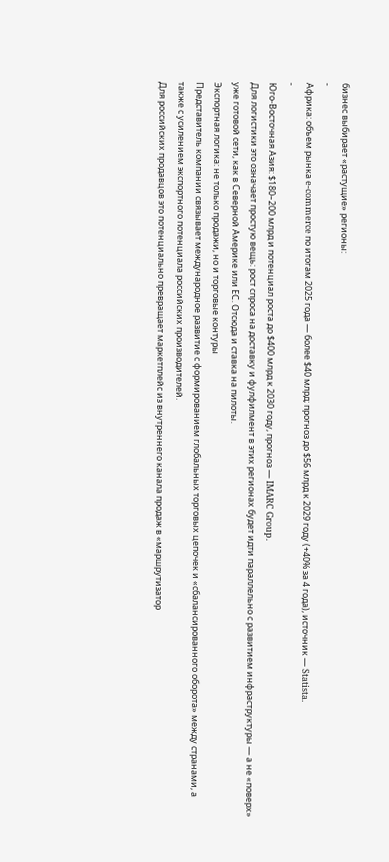бизнес выбирает «растущие» регионы:
-
Африка: объем рынка e-commerce по итогам 2025 года — более $40 млрд; прогноз до $56 млрд к 2029 году (+40% за 4 года), источник — Statista.
-
Юго-Восточная Азия: $180–200 млрд и потенциал роста до $400 млрд к 2030 году, прогноз — IMARC Group.
Для логистики это означает простую вещь: рост спроса на доставку и фулфилмент в этих регионах будет идти параллельно с развитием инфраструктуры — а не «поверх» уже готовой сети, как в Северной Америке или ЕС. Отсюда и ставка на пилоты.
Экспортная логика: не только продажи, но и торговые контуры
Представитель компании связывает международное развитие с формированием глобальных торговых цепочек и «сбалансированного оборота» между странами, а также с усилением экспортного потенциала российских производителей.
Для российских продавцов это потенциально превращает маркетплейс из внутреннего канала продаж в «маршрутизатор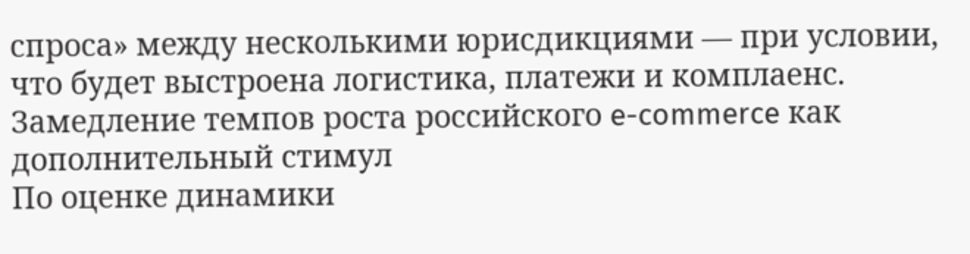спроса» между несколькими юрисдикциями — при условии, что будет выстроена логистика, платежи и комплаенс.
Замедление темпов роста российского e-commerce как дополнительный стимул
По оценке динамики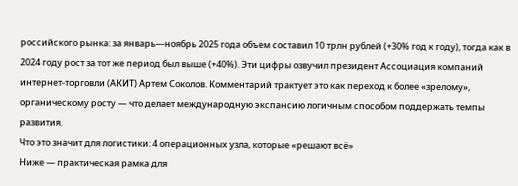российского рынка: за январь—ноябрь 2025 года объем составил 10 трлн рублей (+30% год к году), тогда как в 2024 году рост за тот же период был выше (+40%). Эти цифры озвучил президент Ассоциация компаний интернет-торговли (АКИТ) Артем Соколов. Комментарий трактует это как переход к более «зрелому», органическому росту — что делает международную экспансию логичным способом поддержать темпы развития.
Что это значит для логистики: 4 операционных узла, которые «решают всё»
Ниже — практическая рамка для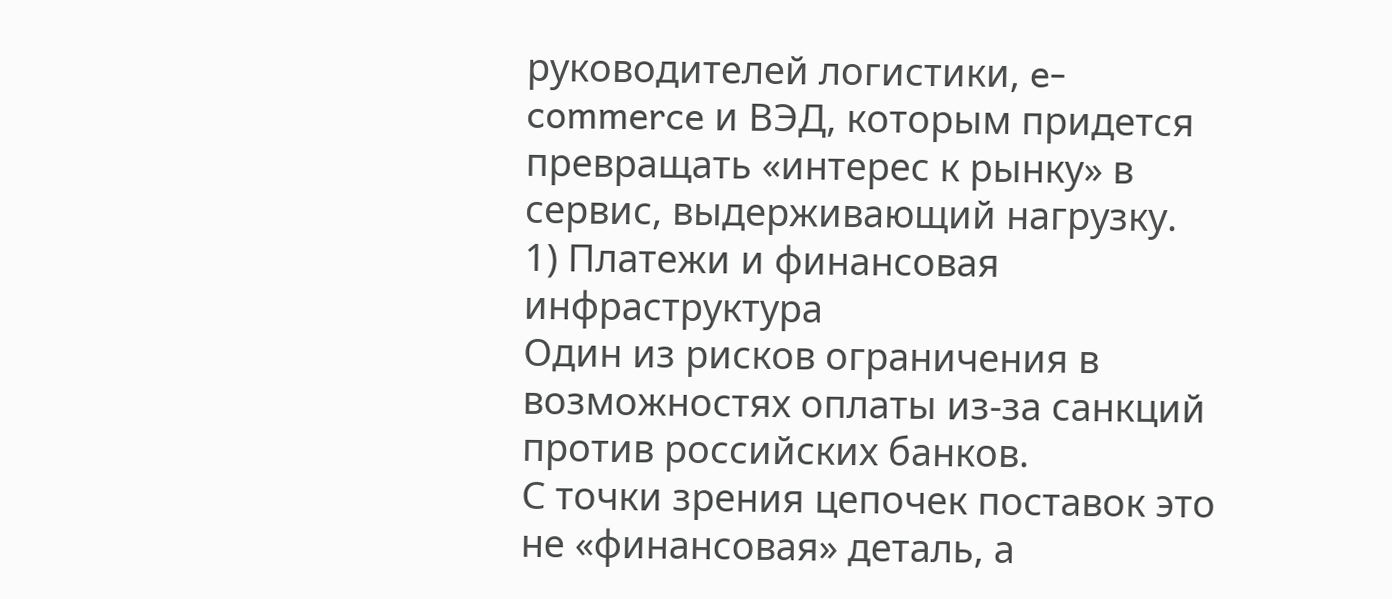руководителей логистики, e-commerce и ВЭД, которым придется превращать «интерес к рынку» в сервис, выдерживающий нагрузку.
1) Платежи и финансовая инфраструктура
Один из рисков ограничения в возможностях оплаты из-за санкций против российских банков.
С точки зрения цепочек поставок это не «финансовая» деталь, а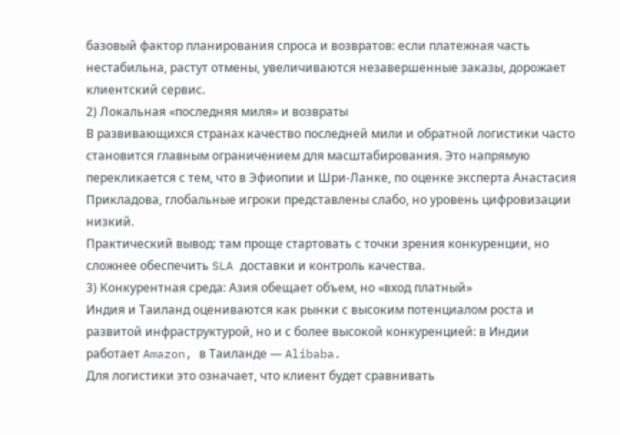базовый фактор планирования спроса и возвратов: если платежная часть нестабильна, растут отмены, увеличиваются незавершенные заказы, дорожает клиентский сервис.
2) Локальная «последняя миля» и возвраты
В развивающихся странах качество последней мили и обратной логистики часто становится главным ограничением для масштабирования. Это напрямую перекликается с тем, что в Эфиопии и Шри-Ланке, по оценке эксперта Анастасия Прикладова, глобальные игроки представлены слабо, но уровень цифровизации низкий.
Практический вывод: там проще стартовать с точки зрения конкуренции, но сложнее обеспечить SLA доставки и контроль качества.
3) Конкурентная среда: Азия обещает объем, но «вход платный»
Индия и Таиланд оцениваются как рынки с высоким потенциалом роста и развитой инфраструктурой, но и с более высокой конкуренцией: в Индии работает Amazon, в Таиланде — Alibaba.
Для логистики это означает, что клиент будет сравнивать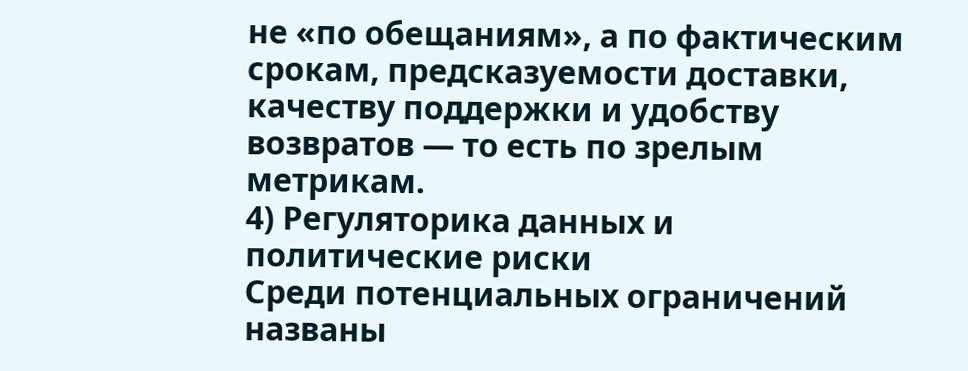не «по обещаниям», а по фактическим срокам, предсказуемости доставки, качеству поддержки и удобству возвратов — то есть по зрелым метрикам.
4) Регуляторика данных и политические риски
Среди потенциальных ограничений названы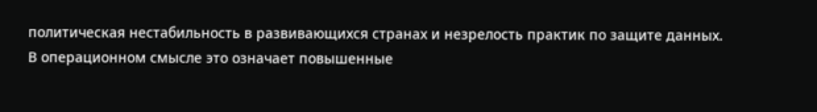политическая нестабильность в развивающихся странах и незрелость практик по защите данных.
В операционном смысле это означает повышенные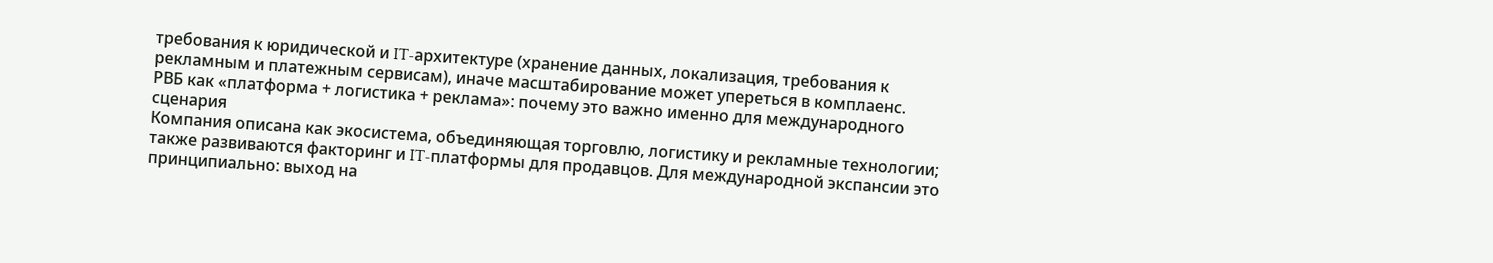требования к юридической и IT-архитектуре (хранение данных, локализация, требования к рекламным и платежным сервисам), иначе масштабирование может упереться в комплаенс.
РВБ как «платформа + логистика + реклама»: почему это важно именно для международного сценария
Компания описана как экосистема, объединяющая торговлю, логистику и рекламные технологии; также развиваются факторинг и IT-платформы для продавцов. Для международной экспансии это принципиально: выход на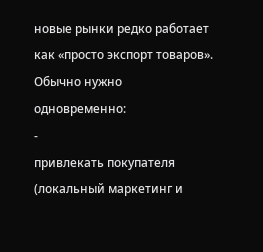новые рынки редко работает как «просто экспорт товаров». Обычно нужно одновременно:
-
привлекать покупателя (локальный маркетинг и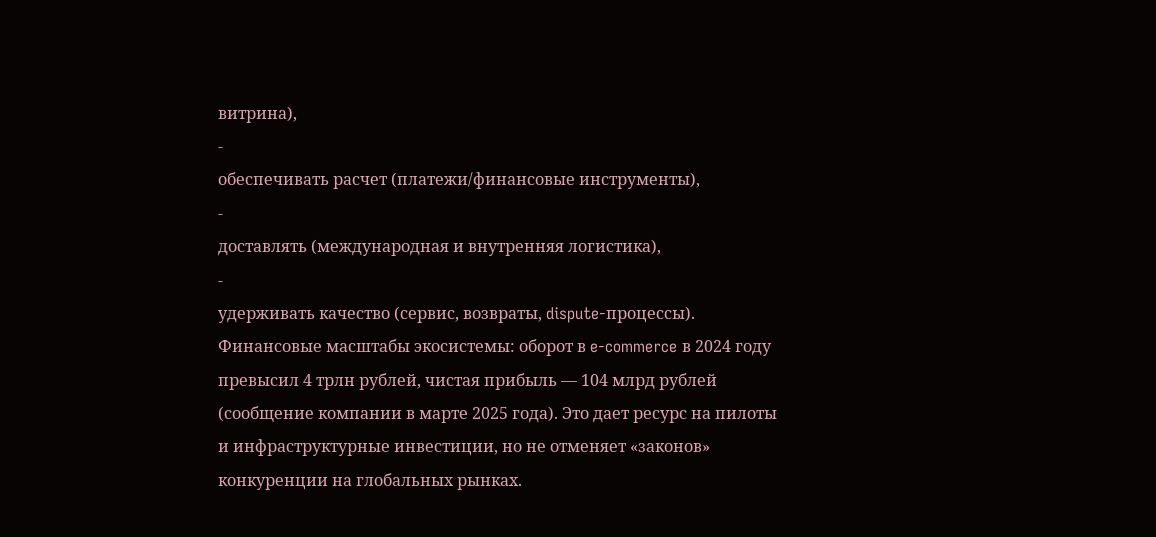витрина),
-
обеспечивать расчет (платежи/финансовые инструменты),
-
доставлять (международная и внутренняя логистика),
-
удерживать качество (сервис, возвраты, dispute-процессы).
Финансовые масштабы экосистемы: оборот в e-commerce в 2024 году превысил 4 трлн рублей, чистая прибыль — 104 млрд рублей (сообщение компании в марте 2025 года). Это дает ресурс на пилоты и инфраструктурные инвестиции, но не отменяет «законов» конкуренции на глобальных рынках.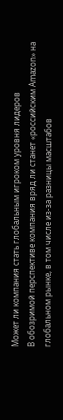Может ли компания стать глобальным игроком уровня лидеров
В обозримой перспективе компания вряд ли станет «российским Amazon» на глобальном рынке, в том числе из-за разницы масштабов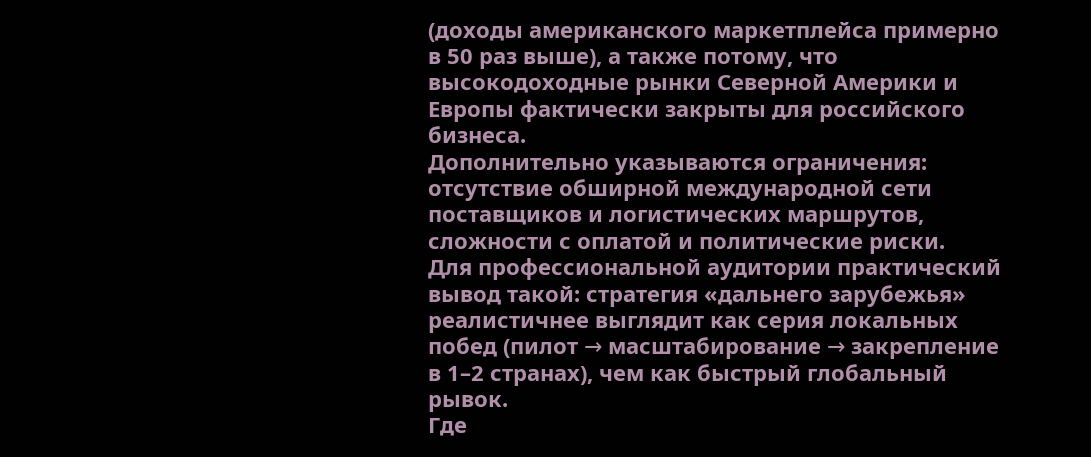(доходы американского маркетплейса примерно в 50 раз выше), а также потому, что высокодоходные рынки Северной Америки и Европы фактически закрыты для российского бизнеса.
Дополнительно указываются ограничения: отсутствие обширной международной сети поставщиков и логистических маршрутов, сложности с оплатой и политические риски.
Для профессиональной аудитории практический вывод такой: стратегия «дальнего зарубежья» реалистичнее выглядит как серия локальных побед (пилот → масштабирование → закрепление в 1–2 странах), чем как быстрый глобальный рывок.
Где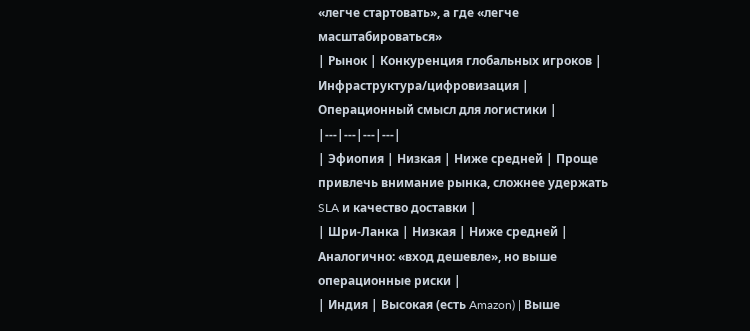«легче стартовать», а где «легче масштабироваться»
| Рынок | Конкуренция глобальных игроков | Инфраструктура/цифровизация | Операционный смысл для логистики |
|---|---|---|---|
| Эфиопия | Низкая | Ниже средней | Проще привлечь внимание рынка, сложнее удержать SLA и качество доставки |
| Шри-Ланка | Низкая | Ниже средней | Аналогично: «вход дешевле», но выше операционные риски |
| Индия | Высокая (есть Amazon) | Выше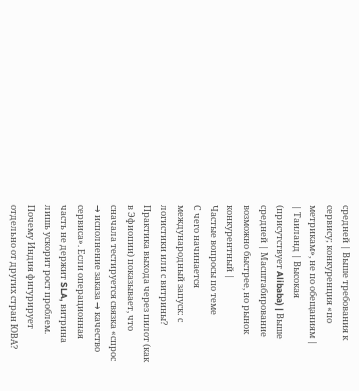средней | Выше требования к сервису; конкуренция «по метрикам», не по обещаниям |
| Таиланд | Высокая (присутствует Alibaba) | Выше средней | Масштабирование возможно быстрее, но рынок конкурентный |
Частые вопросы по теме
С чего начинается международный запуск: с логистики или с витрины?
Практика выхода через пилот (как в Эфиопии) показывает, что сначала тестируется связка «спрос → исполнение заказа → качество сервиса». Если операционная часть не держит SLA, витрина лишь ускорит рост проблем.
Почему Индия фигурирует отдельно от других стран ЮВА?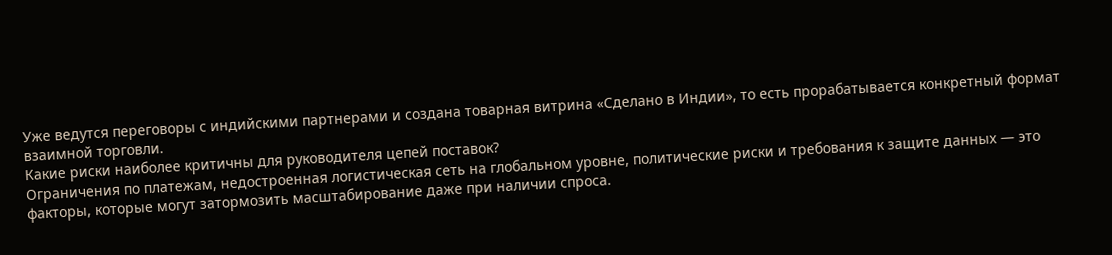Уже ведутся переговоры с индийскими партнерами и создана товарная витрина «Сделано в Индии», то есть прорабатывается конкретный формат взаимной торговли.
Какие риски наиболее критичны для руководителя цепей поставок?
Ограничения по платежам, недостроенная логистическая сеть на глобальном уровне, политические риски и требования к защите данных — это факторы, которые могут затормозить масштабирование даже при наличии спроса.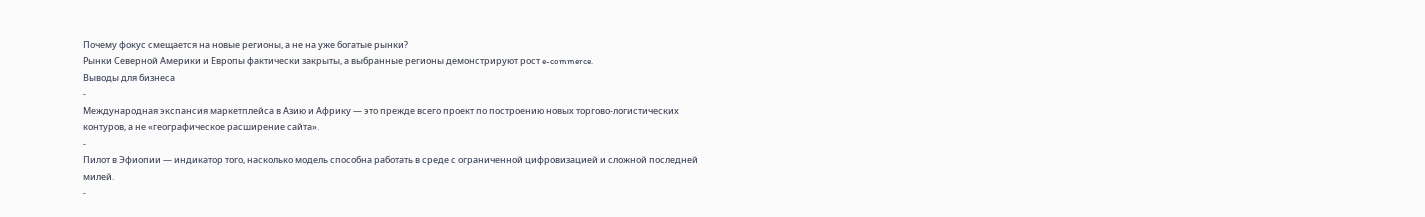Почему фокус смещается на новые регионы, а не на уже богатые рынки?
Рынки Северной Америки и Европы фактически закрыты, а выбранные регионы демонстрируют рост e-commerce.
Выводы для бизнеса
-
Международная экспансия маркетплейса в Азию и Африку — это прежде всего проект по построению новых торгово-логистических контуров, а не «географическое расширение сайта».
-
Пилот в Эфиопии — индикатор того, насколько модель способна работать в среде с ограниченной цифровизацией и сложной последней милей.
-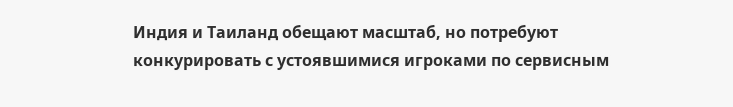Индия и Таиланд обещают масштаб, но потребуют конкурировать с устоявшимися игроками по сервисным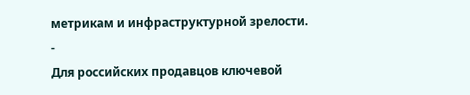метрикам и инфраструктурной зрелости.
-
Для российских продавцов ключевой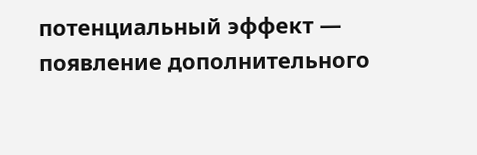потенциальный эффект — появление дополнительного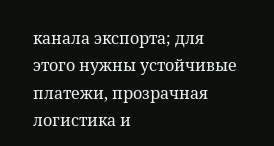канала экспорта; для этого нужны устойчивые платежи, прозрачная логистика и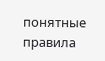понятные правила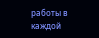работы в каждой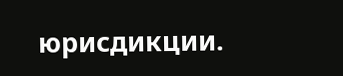юрисдикции.